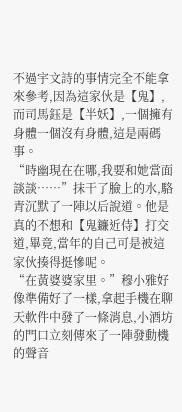不過宇文詩的事情完全不能拿來參考,因為這家伙是【鬼】,而司馬鈺是【半妖】,一個擁有身體一個沒有身體,這是兩碼事。
“時幽現在在哪,我要和她當面談談……”抹干了臉上的水,駱青沉默了一陣以后說道。他是真的不想和【鬼鐮近侍】打交道,畢竟,當年的自己可是被這家伙揍得挺慘呢。
“在黃婆婆家里。”穆小雅好像準備好了一樣,拿起手機在聊天軟件中發了一條消息,小酒坊的門口立刻傳來了一陣發動機的聲音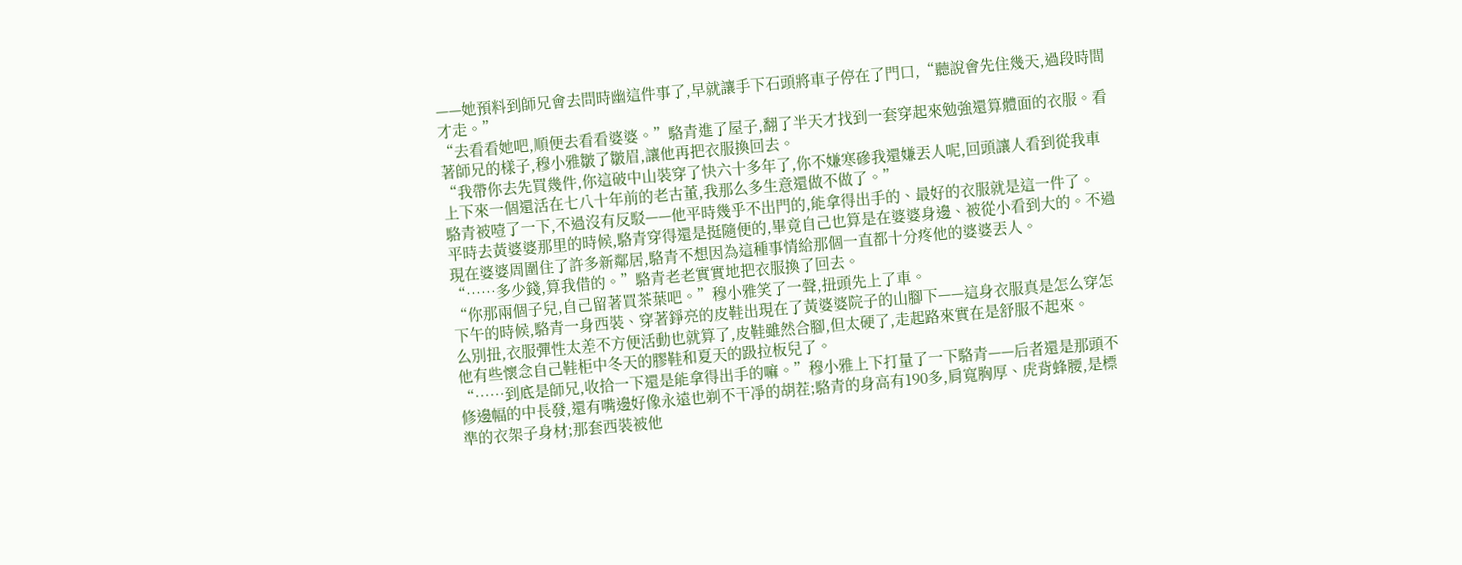——她預料到師兄會去問時幽這件事了,早就讓手下石頭將車子停在了門口,“聽說會先住幾天,過段時間才走。”
“去看看她吧,順便去看看婆婆。”駱青進了屋子,翻了半天才找到一套穿起來勉強還算體面的衣服。看著師兄的樣子,穆小雅皺了皺眉,讓他再把衣服換回去。
“我帶你去先買幾件,你這破中山裝穿了快六十多年了,你不嫌寒磣我還嫌丟人呢,回頭讓人看到從我車上下來一個還活在七八十年前的老古董,我那么多生意還做不做了。”
駱青被噎了一下,不過沒有反駁——他平時幾乎不出門的,能拿得出手的、最好的衣服就是這一件了。
平時去黃婆婆那里的時候,駱青穿得還是挺隨便的,畢竟自己也算是在婆婆身邊、被從小看到大的。不過現在婆婆周圍住了許多新鄰居,駱青不想因為這種事情給那個一直都十分疼他的婆婆丟人。
“……多少錢,算我借的。”駱青老老實實地把衣服換了回去。
“你那兩個子兒,自己留著買茶葉吧。”穆小雅笑了一聲,扭頭先上了車。
下午的時候,駱青一身西裝、穿著錚亮的皮鞋出現在了黃婆婆院子的山腳下——這身衣服真是怎么穿怎么別扭,衣服彈性太差不方便活動也就算了,皮鞋雖然合腳,但太硬了,走起路來實在是舒服不起來。
他有些懷念自己鞋柜中冬天的膠鞋和夏天的趿拉板兒了。
“……到底是師兄,收拾一下還是能拿得出手的嘛。”穆小雅上下打量了一下駱青——后者還是那頭不修邊幅的中長發,還有嘴邊好像永遠也剃不干凈的胡茬;駱青的身高有190多,肩寬胸厚、虎背蜂腰,是標準的衣架子身材;那套西裝被他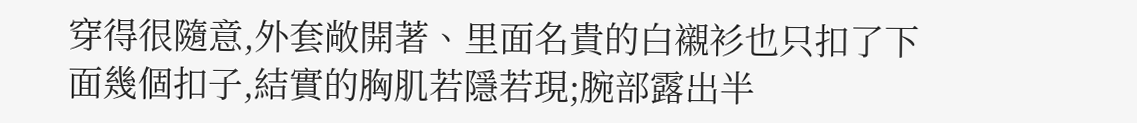穿得很隨意,外套敞開著、里面名貴的白襯衫也只扣了下面幾個扣子,結實的胸肌若隱若現;腕部露出半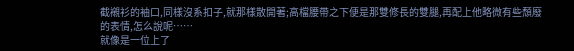截襯衫的袖口,同樣沒系扣子,就那樣散開著;高檔腰帶之下便是那雙修長的雙腿,再配上他略微有些頹廢的表情,怎么說呢……
就像是一位上了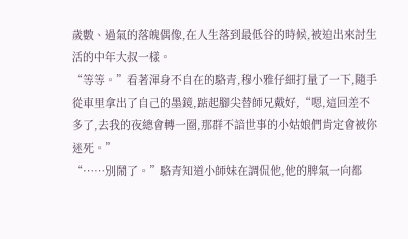歲數、過氣的落魄偶像,在人生落到最低谷的時候,被迫出來討生活的中年大叔一樣。
“等等。”看著渾身不自在的駱青,穆小雅仔細打量了一下,隨手從車里拿出了自己的墨鏡,踮起腳尖替師兄戴好,“嗯,這回差不多了,去我的夜總會轉一圈,那群不諳世事的小姑娘們肯定會被你迷死。”
“……別鬧了。”駱青知道小師妹在調侃他,他的脾氣一向都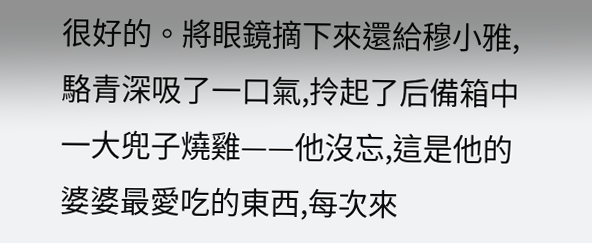很好的。將眼鏡摘下來還給穆小雅,駱青深吸了一口氣,拎起了后備箱中一大兜子燒雞——他沒忘,這是他的婆婆最愛吃的東西,每次來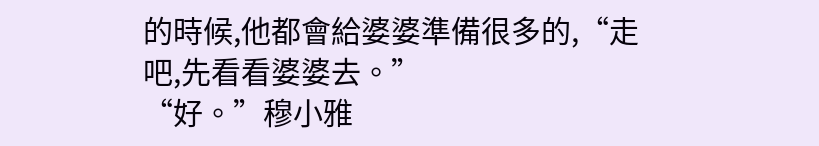的時候,他都會給婆婆準備很多的,“走吧,先看看婆婆去。”
“好。”穆小雅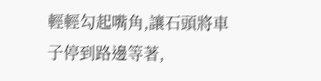輕輕勾起嘴角,讓石頭將車子停到路邊等著,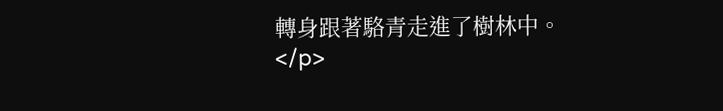轉身跟著駱青走進了樹林中。</p>